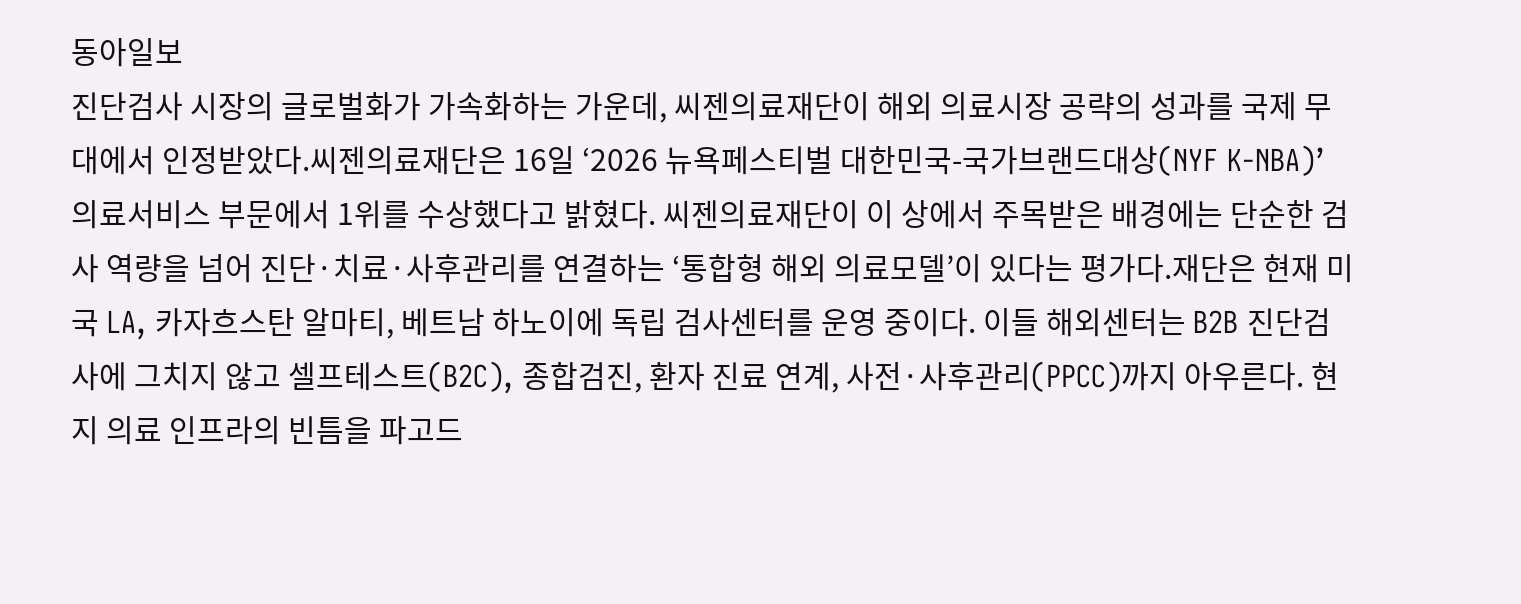동아일보
진단검사 시장의 글로벌화가 가속화하는 가운데, 씨젠의료재단이 해외 의료시장 공략의 성과를 국제 무대에서 인정받았다.씨젠의료재단은 16일 ‘2026 뉴욕페스티벌 대한민국-국가브랜드대상(NYF K-NBA)’ 의료서비스 부문에서 1위를 수상했다고 밝혔다. 씨젠의료재단이 이 상에서 주목받은 배경에는 단순한 검사 역량을 넘어 진단·치료·사후관리를 연결하는 ‘통합형 해외 의료모델’이 있다는 평가다.재단은 현재 미국 LA, 카자흐스탄 알마티, 베트남 하노이에 독립 검사센터를 운영 중이다. 이들 해외센터는 B2B 진단검사에 그치지 않고 셀프테스트(B2C), 종합검진, 환자 진료 연계, 사전·사후관리(PPCC)까지 아우른다. 현지 의료 인프라의 빈틈을 파고드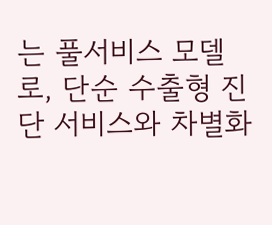는 풀서비스 모델로, 단순 수출형 진단 서비스와 차별화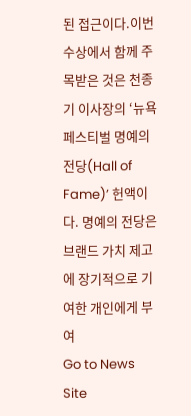된 접근이다.이번 수상에서 함께 주목받은 것은 천종기 이사장의 ‘뉴욕페스티벌 명예의 전당(Hall of Fame)’ 헌액이다. 명예의 전당은 브랜드 가치 제고에 장기적으로 기여한 개인에게 부여
Go to News Site